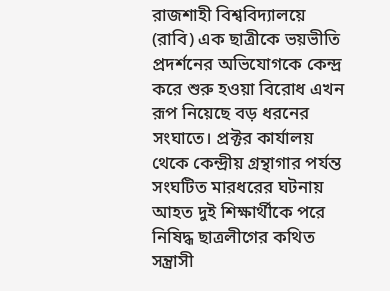রাজশাহী বিশ্ববিদ্যালয়ে (রাবি) এক ছাত্রীকে ভয়ভীতি প্রদর্শনের অভিযোগকে কেন্দ্র করে শুরু হওয়া বিরোধ এখন রূপ নিয়েছে বড় ধরনের সংঘাতে। প্রক্টর কার্যালয় থেকে কেন্দ্রীয় গ্রন্থাগার পর্যন্ত সংঘটিত মারধরের ঘটনায় আহত দুই শিক্ষার্থীকে পরে নিষিদ্ধ ছাত্রলীগের কথিত সন্ত্রাসী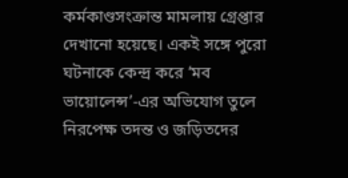কর্মকাণ্ডসংক্রান্ত মামলায় গ্রেপ্তার দেখানো হয়েছে। একই সঙ্গে পুরো ঘটনাকে কেন্দ্র করে ‘মব ভায়োলেন্স’-এর অভিযোগ তুলে নিরপেক্ষ তদন্ত ও জড়িতদের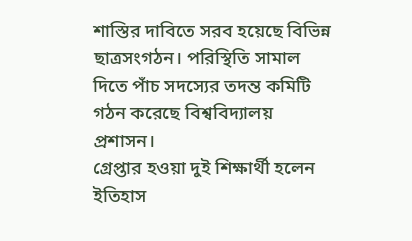শাস্তির দাবিতে সরব হয়েছে বিভিন্ন ছাত্রসংগঠন। পরিস্থিতি সামাল দিতে পাঁচ সদস্যের তদন্ত কমিটি গঠন করেছে বিশ্ববিদ্যালয় প্রশাসন।
গ্রেপ্তার হওয়া দুই শিক্ষার্থী হলেন ইতিহাস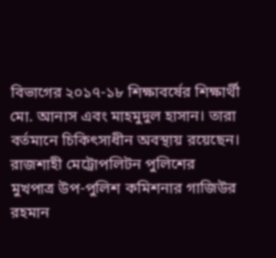বিভাগের ২০১৭-১৮ শিক্ষাবর্ষের শিক্ষার্থী মো. আনাস এবং মাহমুদুল হাসান। তারা বর্তমানে চিকিৎসাধীন অবস্থায় রয়েছেন।
রাজশাহী মেট্রোপলিটন পুলিশের মুখপাত্র উপ-পুলিশ কমিশনার গাজিউর রহমান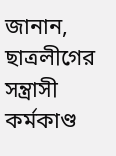জানান, ছাত্রলীগের সন্ত্রাসী কর্মকাণ্ড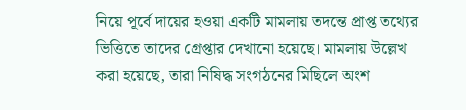নিয়ে পূর্বে দায়ের হওয়া একটি মামলায় তদন্তে প্রাপ্ত তথ্যের ভিত্তিতে তাদের গ্রেপ্তার দেখানো হয়েছে। মামলায় উল্লেখ করা হয়েছে, তারা নিষিদ্ধ সংগঠনের মিছিলে অংশ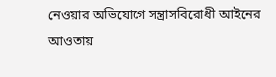নেওয়ার অভিযোগে সন্ত্রাসবিরোধী আইনের আওতায়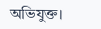অভিযুক্ত।